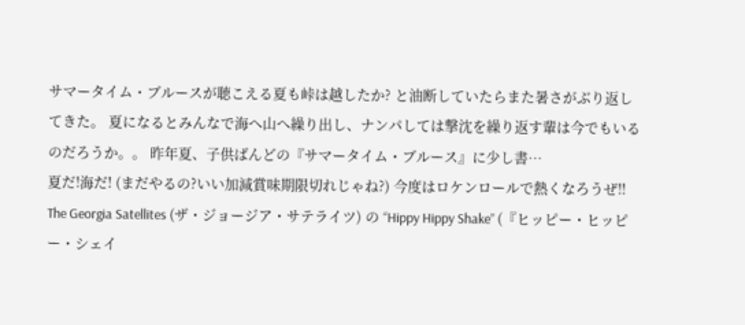サマータイム・ブルースが聴こえる夏も峠は越したか? と油断していたらまた暑さがぶり返してきた。 夏になるとみんなで海へ山へ繰り出し、ナンパしては撃沈を繰り返す輩は今でもいるのだろうか。。 昨年夏、子供ばんどの『サマータイム・ブルース』に少し書…
夏だ!海だ! (まだやるの?いい加減賞味期限切れじゃね?) 今度はロケンロールで熱くなろうぜ!! The Georgia Satellites (ザ・ジョージア・サテライツ) の “Hippy Hippy Shake” (『ヒッピー・ヒッピー・シェイ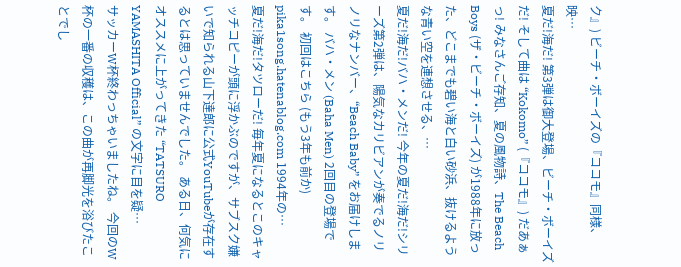ク』) ビーチ・ボーイズの『ココモ』同様、映…
夏だ!海だ! 第3弾は御大登場、ビーチ・ボーイズだ! そして曲は “Kokomo” (『ココモ』) だあぁっ! みなさんご存知、夏の風物詩、The Beach Boys (ザ・ビーチ・ボーイズ) が1988年に放った、どこまでも碧い海と白い砂浜、抜けるような青い空を連想させる、…
夏だ!海だ!バハ・メンだ! 今年の夏だ!海だ!シリーズ第2弾は、陽気なカリビアンが奏でるノリノリなナンバー、“Beach Baby” をお届けします。 バハ・メン (Baha Men) 2回目の登場です。 初回はこちら (もう3年も前か) pika1song.hatenablog.com 1994年の…
夏だ!海だ!タツローだ! 毎年夏になるとこのキャッチコピーが頭に浮かぶのですが、サブスク嫌いで知られる山下達郎に公式YouTubeが存在するとは思っていませんでした。 ある日、何気にオススメに上がってきた “TATSURO YAMASHITA Official” の文字に目を疑…
サッカーW杯終わっちゃいましたね。 今回のW杯の一番の収穫は、この曲が再脚光を浴びたことでし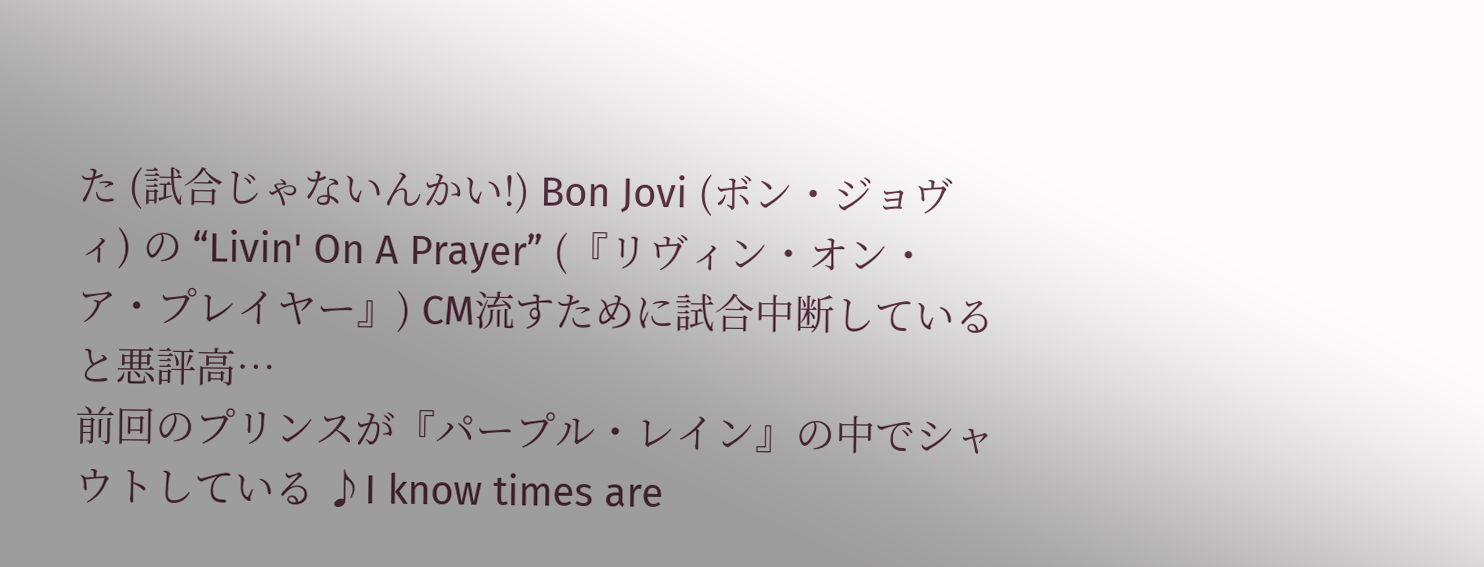た (試合じゃないんかい!) Bon Jovi (ボン・ジョヴィ) の “Livin' On A Prayer” (『リヴィン・オン・ア・プレイヤー』) CM流すために試合中断していると悪評高…
前回のプリンスが『パープル・レイン』の中でシャウトしている ♪I know times are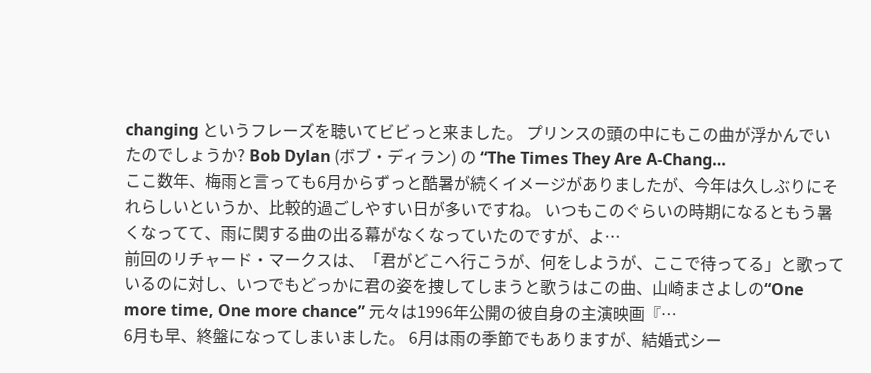changing というフレーズを聴いてビビっと来ました。 プリンスの頭の中にもこの曲が浮かんでいたのでしょうか? Bob Dylan (ボブ・ディラン) の “The Times They Are A-Chang…
ここ数年、梅雨と言っても6月からずっと酷暑が続くイメージがありましたが、今年は久しぶりにそれらしいというか、比較的過ごしやすい日が多いですね。 いつもこのぐらいの時期になるともう暑くなってて、雨に関する曲の出る幕がなくなっていたのですが、よ…
前回のリチャード・マークスは、「君がどこへ行こうが、何をしようが、ここで待ってる」と歌っているのに対し、いつでもどっかに君の姿を捜してしまうと歌うはこの曲、山崎まさよしの“One more time, One more chance” 元々は1996年公開の彼自身の主演映画『…
6月も早、終盤になってしまいました。 6月は雨の季節でもありますが、結婚式シー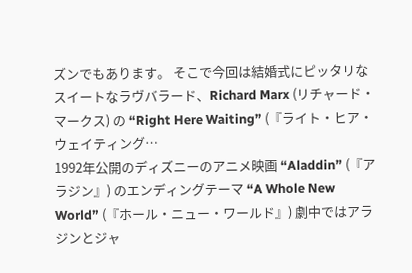ズンでもあります。 そこで今回は結婚式にピッタリなスイートなラヴバラード、Richard Marx (リチャード・マークス) の “Right Here Waiting” (『ライト・ヒア・ウェイティング…
1992年公開のディズニーのアニメ映画 “Aladdin” (『アラジン』) のエンディングテーマ “A Whole New World” (『ホール・ニュー・ワールド』) 劇中ではアラジンとジャ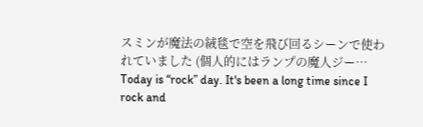スミンが魔法の絨毯で空を飛び回るシーンで使われていました (個人的にはランプの魔人ジー…
Today is “rock” day. It's been a long time since I rock and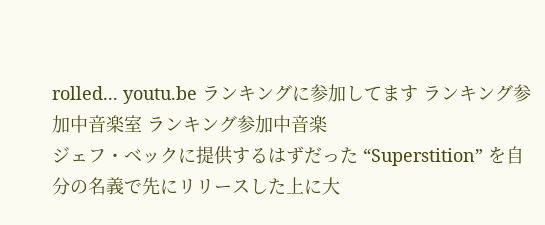rolled... youtu.be ランキングに参加してます ランキング参加中音楽室 ランキング参加中音楽
ジェフ・ベックに提供するはずだった “Superstition” を自分の名義で先にリリースした上に大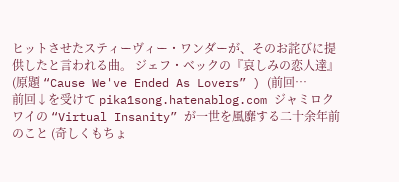ヒットさせたスティーヴィー・ワンダーが、そのお詫びに提供したと言われる曲。 ジェフ・ベックの『哀しみの恋人達』(原題 “Cause We've Ended As Lovers” ) (前回…
前回↓を受けて pika1song.hatenablog.com ジャミロクワイの “Virtual Insanity” が一世を風靡する二十余年前のこと (奇しくもちょ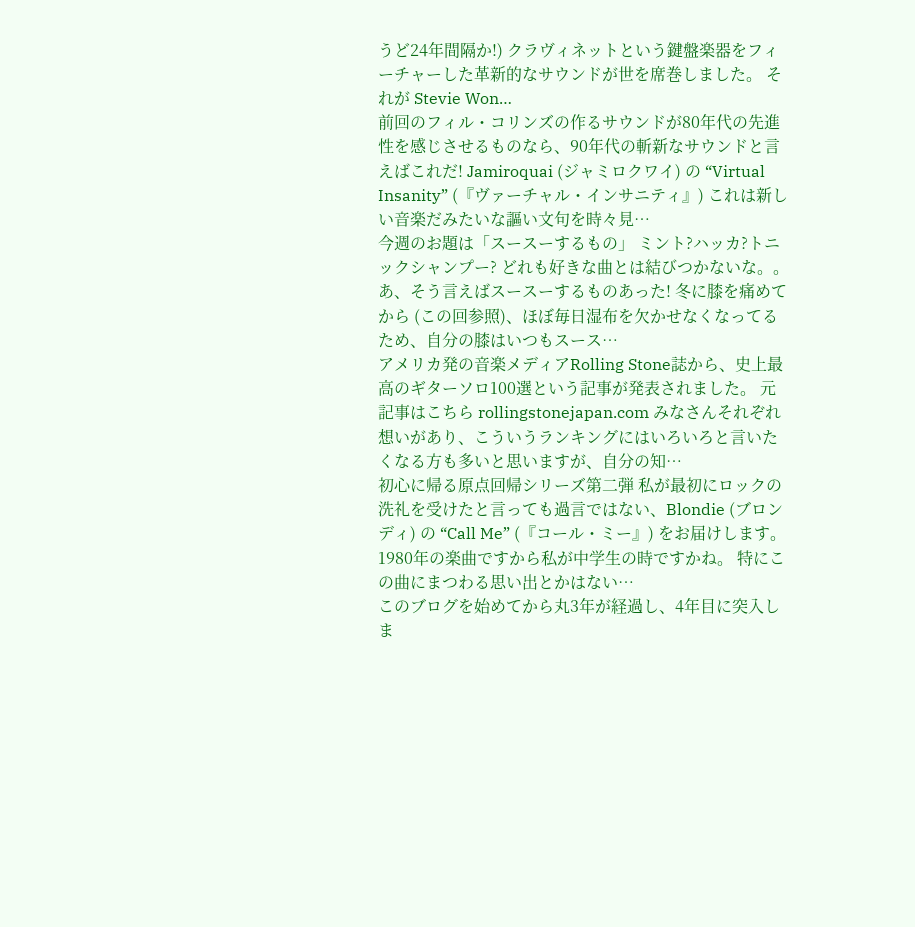うど24年間隔か!) クラヴィネットという鍵盤楽器をフィーチャーした革新的なサウンドが世を席巻しました。 それが Stevie Won…
前回のフィル・コリンズの作るサウンドが80年代の先進性を感じさせるものなら、90年代の斬新なサウンドと言えばこれだ! Jamiroquai (ジャミロクワイ) の “Virtual Insanity” (『ヴァーチャル・インサニティ』) これは新しい音楽だみたいな謳い文句を時々見…
今週のお題は「スースーするもの」 ミント?ハッカ?トニックシャンプー? どれも好きな曲とは結びつかないな。。 あ、そう言えばスースーするものあった! 冬に膝を痛めてから (この回参照)、ほぼ毎日湿布を欠かせなくなってるため、自分の膝はいつもスース…
アメリカ発の音楽メディアRolling Stone誌から、史上最高のギターソロ100選という記事が発表されました。 元記事はこちら rollingstonejapan.com みなさんそれぞれ想いがあり、こういうランキングにはいろいろと言いたくなる方も多いと思いますが、自分の知…
初心に帰る原点回帰シリーズ第二弾 私が最初にロックの洗礼を受けたと言っても過言ではない、Blondie (ブロンディ) の “Call Me” (『コール・ミー』) をお届けします。 1980年の楽曲ですから私が中学生の時ですかね。 特にこの曲にまつわる思い出とかはない…
このブログを始めてから丸3年が経過し、4年目に突入しま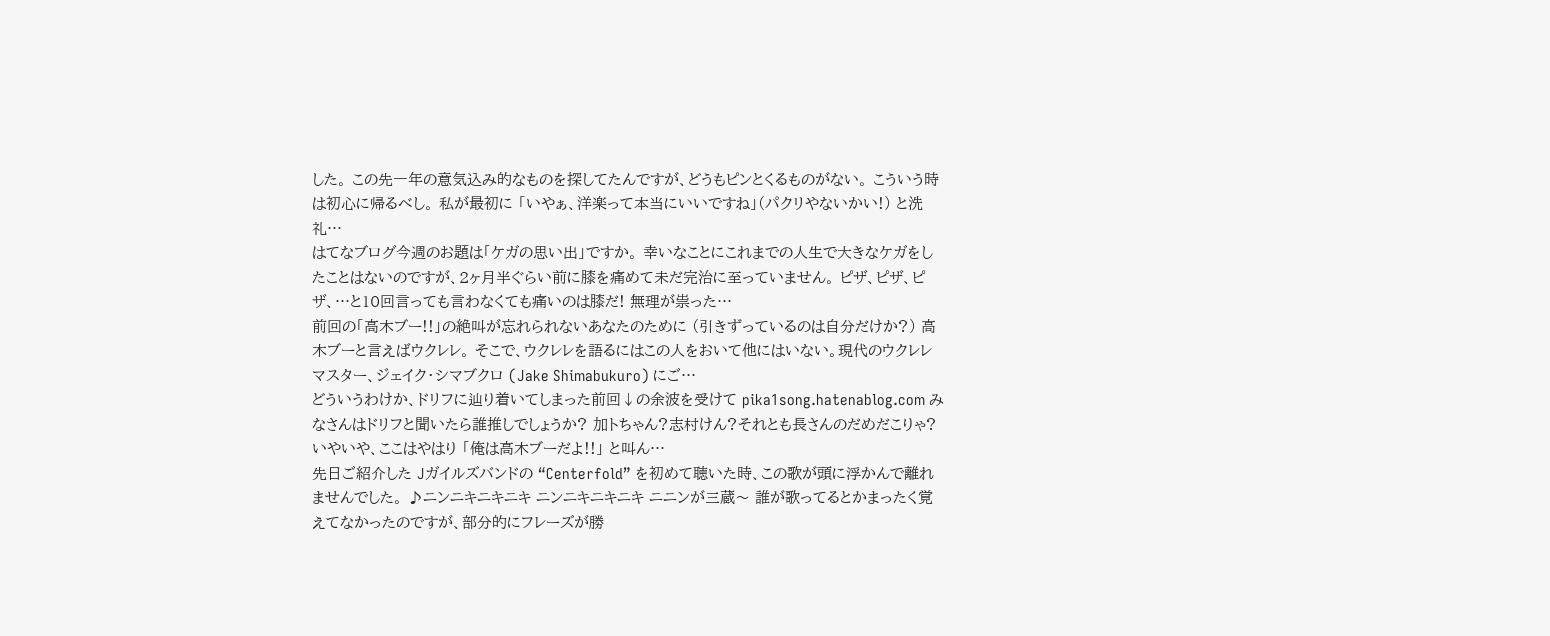した。 この先一年の意気込み的なものを探してたんですが、どうもピンとくるものがない。 こういう時は初心に帰るべし。 私が最初に 「いやぁ、洋楽って本当にいいですね」(パクリやないかい!) と洗礼…
はてなブログ今週のお題は「ケガの思い出」ですか。 幸いなことにこれまでの人生で大きなケガをしたことはないのですが、2ヶ月半ぐらい前に膝を痛めて未だ完治に至っていません。 ピザ、ピザ、ピザ、…と10回言っても言わなくても痛いのは膝だ! 無理が祟った…
前回の「高木ブー!!」の絶叫が忘れられないあなたのために (引きずっているのは自分だけか?) 高木ブーと言えばウクレレ。 そこで、ウクレレを語るにはこの人をおいて他にはいない。現代のウクレレマスター、ジェイク・シマブクロ (Jake Shimabukuro) にご…
どういうわけか、ドリフに辿り着いてしまった前回↓の余波を受けて pika1song.hatenablog.com みなさんはドリフと聞いたら誰推しでしょうか? 加トちゃん?志村けん?それとも長さんのだめだこりゃ? いやいや、ここはやはり 「俺は高木ブーだよ!!」 と叫ん…
先日ご紹介した Jガイルズバンドの “Centerfold” を初めて聴いた時、この歌が頭に浮かんで離れませんでした。 ♪ニンニキニキニキ ニンニキニキニキ ニニンが三蔵〜 誰が歌ってるとかまったく覚えてなかったのですが、部分的にフレーズが勝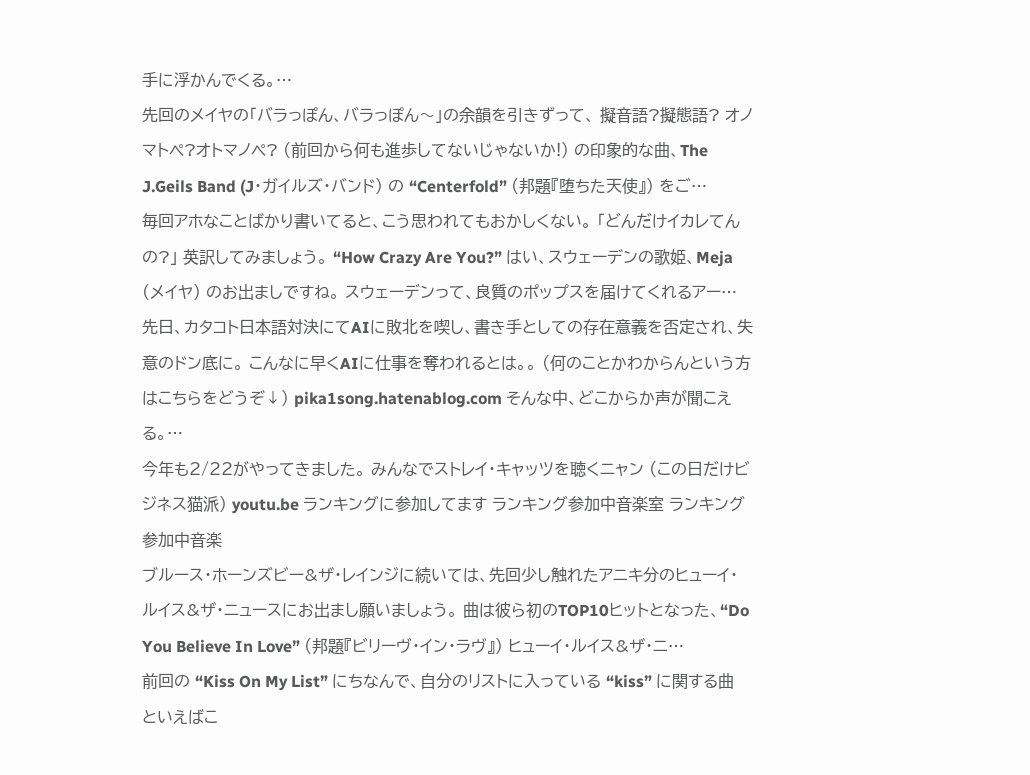手に浮かんでくる。…
先回のメイヤの「バラっぽん、バラっぽん〜」の余韻を引きずって、 擬音語?擬態語? オノマトペ?オトマノペ? (前回から何も進歩してないじゃないか!) の印象的な曲、The J.Geils Band (J・ガイルズ・バンド) の “Centerfold” (邦題『堕ちた天使』) をご…
毎回アホなことばかり書いてると、こう思われてもおかしくない。 「どんだけイカレてんの?」 英訳してみましょう。 “How Crazy Are You?” はい、スウェーデンの歌姫、Meja (メイヤ) のお出ましですね。 スウェーデンって、良質のポップスを届けてくれるアー…
先日、カタコト日本語対決にてAIに敗北を喫し、書き手としての存在意義を否定され、失意のドン底に。 こんなに早くAIに仕事を奪われるとは。。 (何のことかわからんという方はこちらをどうぞ↓) pika1song.hatenablog.com そんな中、どこからか声が聞こえる。…
今年も2/22がやってきました。 みんなでストレイ・キャッツを聴くニャン (この日だけビジネス猫派) youtu.be ランキングに参加してます ランキング参加中音楽室 ランキング参加中音楽
ブルース・ホーンズビー&ザ・レインジに続いては、先回少し触れたアニキ分のヒューイ・ルイス&ザ・ニュースにお出まし願いましょう。 曲は彼ら初のTOP10ヒットとなった、“Do You Believe In Love” (邦題『ビリーヴ・イン・ラヴ』) ヒューイ・ルイス&ザ・ニ…
前回の “Kiss On My List” にちなんで、自分のリストに入っている “kiss” に関する曲といえばこ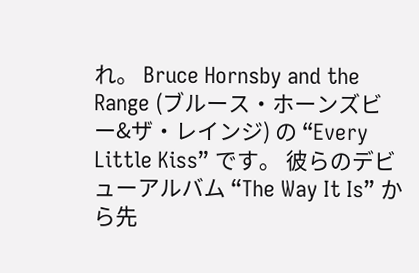れ。 Bruce Hornsby and the Range (ブルース・ホーンズビー&ザ・レインジ) の “Every Little Kiss” です。 彼らのデビューアルバム “The Way It Is” から先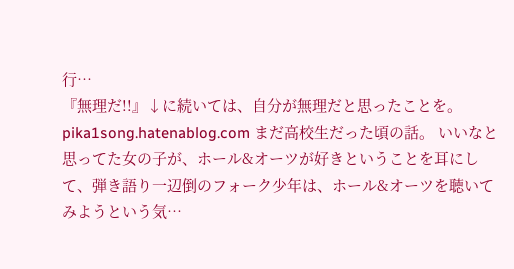行…
『無理だ!!』↓に続いては、自分が無理だと思ったことを。 pika1song.hatenablog.com まだ高校生だった頃の話。 いいなと思ってた女の子が、ホール&オーツが好きということを耳にして、弾き語り一辺倒のフォーク少年は、ホール&オーツを聴いてみようという気…